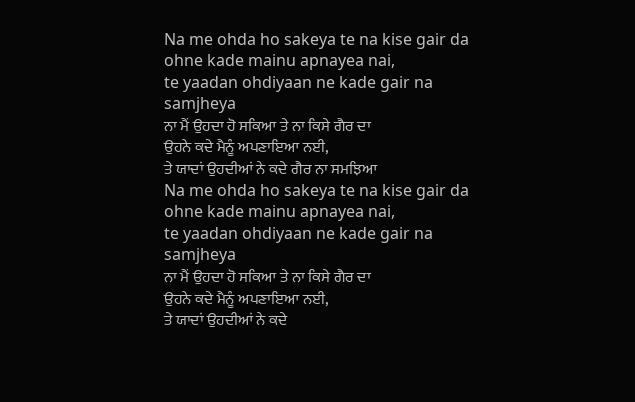Na me ohda ho sakeya te na kise gair da
ohne kade mainu apnayea nai,
te yaadan ohdiyaan ne kade gair na samjheya
ਨਾ ਮੈਂ ਉਹਦਾ ਹੋ ਸਕਿਆ ਤੇ ਨਾ ਕਿਸੇ ਗੈਰ ਦਾ
ਉਹਨੇ ਕਦੇ ਮੈਨੂੰ ਅਪਣਾਇਆ ਨਈ,
ਤੇ ਯਾਦਾਂ ਉਹਦੀਆਂ ਨੇ ਕਦੇ ਗੈਰ ਨਾ ਸਮਝਿਆ
Na me ohda ho sakeya te na kise gair da
ohne kade mainu apnayea nai,
te yaadan ohdiyaan ne kade gair na samjheya
ਨਾ ਮੈਂ ਉਹਦਾ ਹੋ ਸਕਿਆ ਤੇ ਨਾ ਕਿਸੇ ਗੈਰ ਦਾ
ਉਹਨੇ ਕਦੇ ਮੈਨੂੰ ਅਪਣਾਇਆ ਨਈ,
ਤੇ ਯਾਦਾਂ ਉਹਦੀਆਂ ਨੇ ਕਦੇ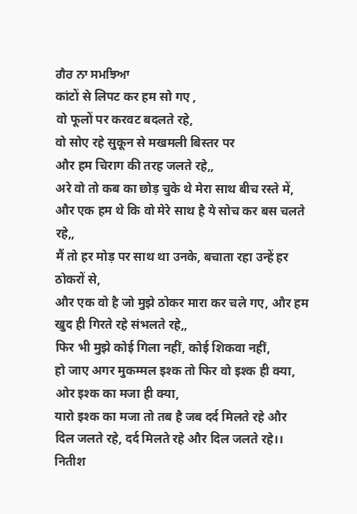ਗੈਰ ਨਾ ਸਮਝਿਆ
कांटों से लिपट कर हम सो गए ,
वो फूलों पर करवट बदलते रहे,
वो सोए रहे सुकून से मखमली बिस्तर पर
और हम चिराग की तरह जलते रहे,,
अरे वो तो कब का छोड़ चुके थे मेरा साथ बीच रस्ते में,
और एक हम थे कि वो मेरे साथ है ये सोच कर बस चलते रहे,,
मैं तो हर मोड़ पर साथ था उनके, बचाता रहा उन्हें हर ठोकरों से,
और एक वो है जो मुझे ठोकर मारा कर चले गए, और हम खुद ही गिरते रहे संभलते रहे,,
फिर भी मुझे कोई गिला नहीं, कोई शिकवा नहीं,
हो जाए अगर मुकम्मल इश्क तो फिर वो इश्क ही क्या, ओर इश्क का मजा ही क्या,
यारो इश्क का मजा तो तब है जब दर्द मिलते रहे और दिल जलते रहे, दर्द मिलते रहे और दिल जलते रहे।।
नितीश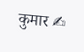कुमार ✍